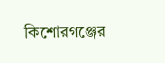কিশোরগঞ্জের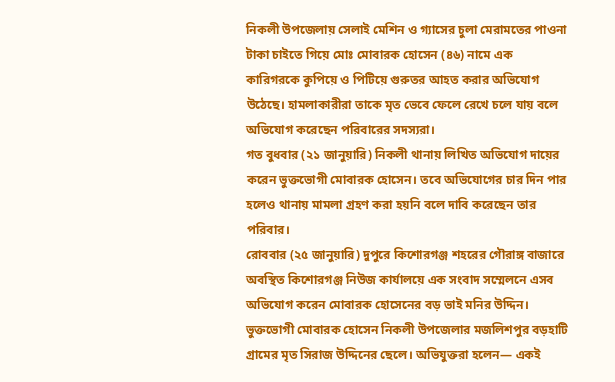নিকলী উপজেলায় সেলাই মেশিন ও গ্যাসের চুলা মেরামতের পাওনা টাকা চাইতে গিয়ে মোঃ মোবারক হোসেন (৪৬) নামে এক কারিগরকে কুপিয়ে ও পিটিয়ে গুরুতর আহত করার অভিযোগ উঠেছে। হামলাকারীরা তাকে মৃত ভেবে ফেলে রেখে চলে যায় বলে অভিযোগ করেছেন পরিবারের সদস্যরা।
গত বুধবার (২১ জানুয়ারি) নিকলী থানায় লিখিত অভিযোগ দায়ের করেন ভুক্তভোগী মোবারক হোসেন। তবে অভিযোগের চার দিন পার হলেও থানায় মামলা গ্রহণ করা হয়নি বলে দাবি করেছেন তার পরিবার।
রোববার (২৫ জানুয়ারি) দুপুরে কিশোরগঞ্জ শহরের গৌরাঙ্গ বাজারে অবস্থিত কিশোরগঞ্জ নিউজ কার্যালয়ে এক সংবাদ সম্মেলনে এসব অভিযোগ করেন মোবারক হোসেনের বড় ভাই মনির উদ্দিন।
ভুক্তভোগী মোবারক হোসেন নিকলী উপজেলার মজলিশপুর বড়হাটি গ্রামের মৃত সিরাজ উদ্দিনের ছেলে। অভিযুক্তরা হলেন— একই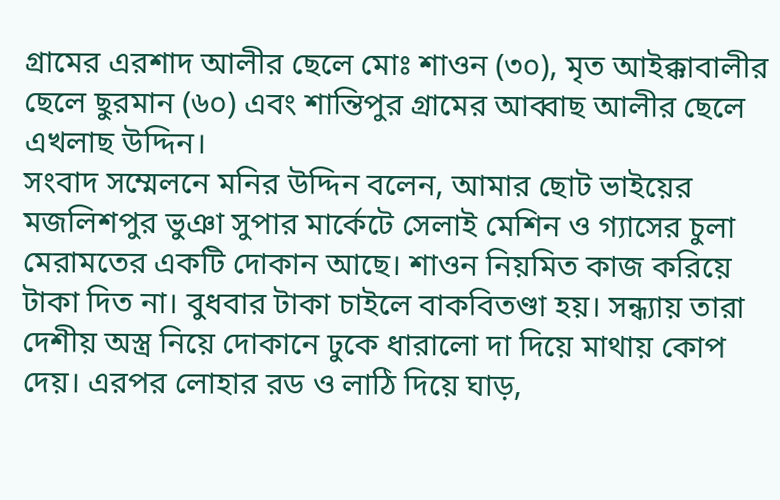গ্রামের এরশাদ আলীর ছেলে মোঃ শাওন (৩০), মৃত আইক্কাবালীর ছেলে ছুরমান (৬০) এবং শান্তিপুর গ্রামের আব্বাছ আলীর ছেলে এখলাছ উদ্দিন।
সংবাদ সম্মেলনে মনির উদ্দিন বলেন, আমার ছোট ভাইয়ের মজলিশপুর ভুঞা সুপার মার্কেটে সেলাই মেশিন ও গ্যাসের চুলা মেরামতের একটি দোকান আছে। শাওন নিয়মিত কাজ করিয়ে টাকা দিত না। বুধবার টাকা চাইলে বাকবিতণ্ডা হয়। সন্ধ্যায় তারা দেশীয় অস্ত্র নিয়ে দোকানে ঢুকে ধারালো দা দিয়ে মাথায় কোপ দেয়। এরপর লোহার রড ও লাঠি দিয়ে ঘাড়,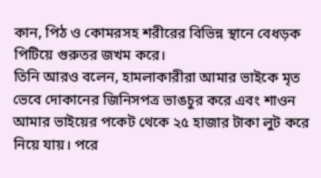কান, পিঠ ও কোমরসহ শরীরের বিভিন্ন স্থানে বেধড়ক পিটিয়ে গুরুতর জখম করে।
তিনি আরও বলেন, হামলাকারীরা আমার ভাইকে মৃত ভেবে দোকানের জিনিসপত্র ভাঙচুর করে এবং শাওন আমার ভাইয়ের পকেট থেকে ২৫ হাজার টাকা লুট করে নিয়ে যায়। পরে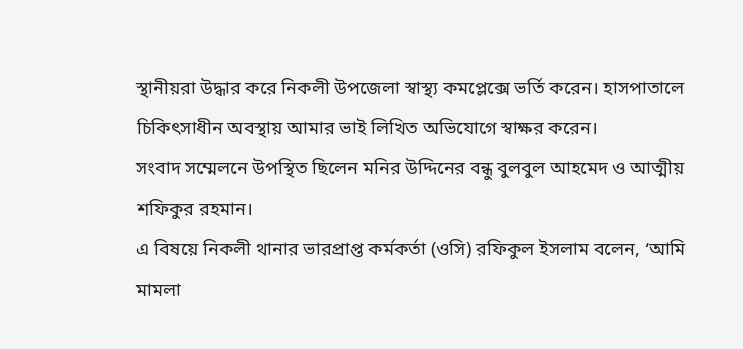স্থানীয়রা উদ্ধার করে নিকলী উপজেলা স্বাস্থ্য কমপ্লেক্সে ভর্তি করেন। হাসপাতালে চিকিৎসাধীন অবস্থায় আমার ভাই লিখিত অভিযোগে স্বাক্ষর করেন।
সংবাদ সম্মেলনে উপস্থিত ছিলেন মনির উদ্দিনের বন্ধু বুলবুল আহমেদ ও আত্মীয় শফিকুর রহমান।
এ বিষয়ে নিকলী থানার ভারপ্রাপ্ত কর্মকর্তা (ওসি) রফিকুল ইসলাম বলেন, ‘আমি মামলা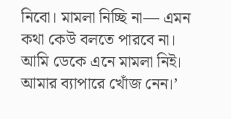নিবো। মামলা নিচ্ছি না— এমন কথা কেউ বলতে পারবে না। আমি ডেকে এনে মামলা নিই। আমার ব্যাপারে খোঁজ নেন।’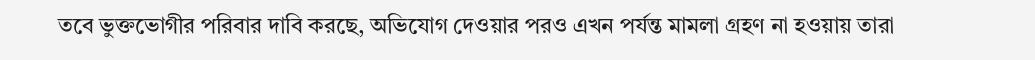তবে ভুক্তভোগীর পরিবার দাবি করছে, অভিযোগ দেওয়ার পরও এখন পর্যন্ত মামলা গ্রহণ না হওয়ায় তারা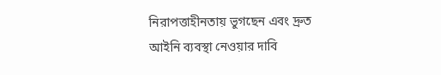নিরাপত্তাহীনতায় ভুগছেন এবং দ্রুত আইনি ব্যবস্থা নেওয়ার দাবি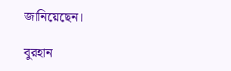জানিয়েছেন।

বুরহান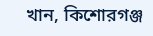খান, কিশোরগঞ্জ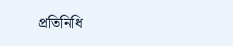প্রতিনিধি